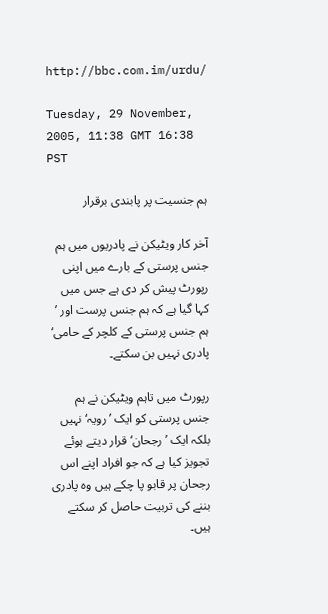http://bbc.com.im/urdu/

Tuesday, 29 November, 2005, 11:38 GMT 16:38 PST

ہم جنسیت پر پابندی برقرار

آخر کار ویٹیکن نے پادریوں میں ہم جنس پرستی کے بارے میں اپنی رپورٹ پیش کر دی ہے جس میں کہا گیا ہے کہ ہم جنس پرست اور ’ ہم جنس پرستی کے کلچر کے حامی‘ پادری نہیں بن سکتے۔

رپورٹ میں تاہم ویٹیکن نے ہم جنس پرستی کو ایک ’رویہ‘ نہیں بلکہ ایک ’رجحان‘ قرار دیتے ہوئے تجویز کیا ہے کہ جو افراد اپنے اس رجحان پر قابو پا چکے ہیں وہ پادری بننے کی تربیت حاصل کر سکتے ہیں۔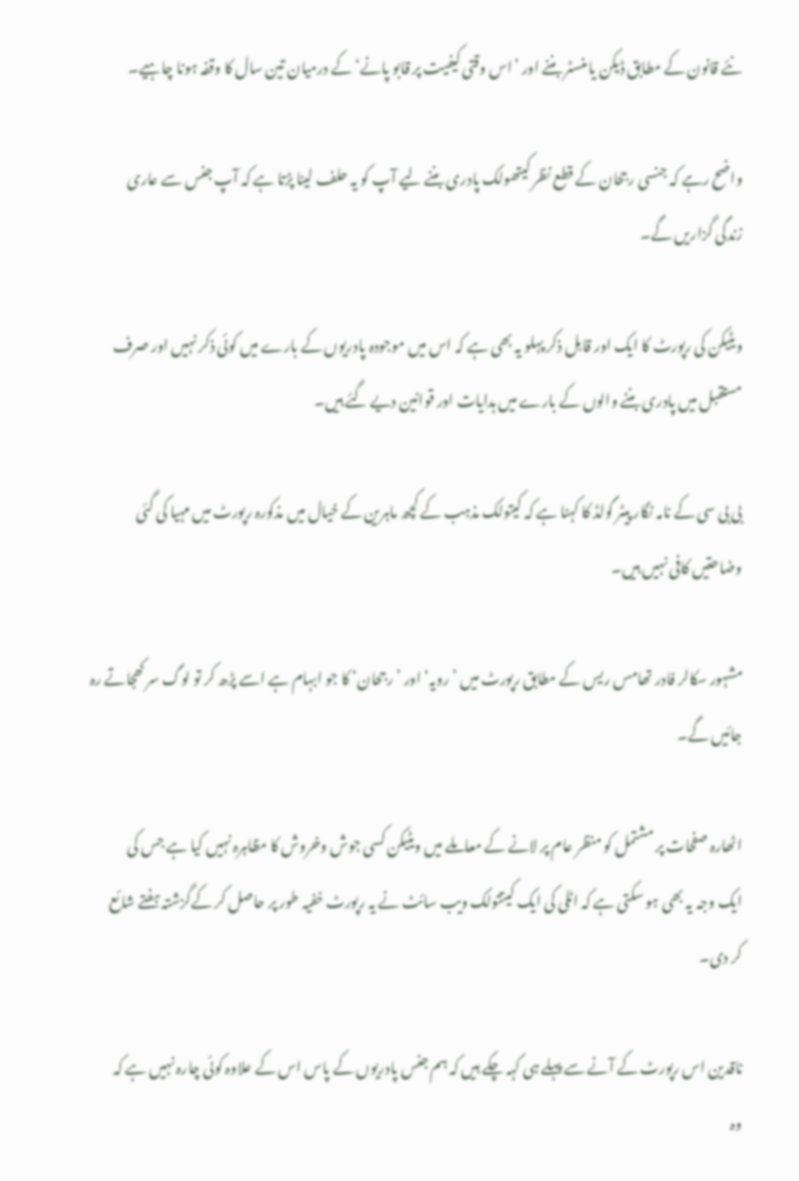نئے قانون کے مطابق ڈیکن یا منسٹر بننے اور ’اس وقتی کیفیت پر قابو پانے‘ کے درمیان تین سال کا وقفہ ہونا چاہیے۔

واضح رہے کہ جنسی رجحان کے قطع نظر کیتھولک پادری بننے لیے آپ کو یہ حلف لینا پڑتا ہے کہ آپ جنس سے عاری زندگی گزاریں گے۔

ویٹیکن کی رپورٹ کا ایک اور قابل ذکر پہلو یہ بھی ہے کہ اس میں موجودہ پادریوں کے بارے میں کوئی ذکر نہیں اور صرف مستقبل میں پادری بننے والوں کے بارے میں ہدایات اور قوانین دیے گئے ہیں۔

بی بی سی کے نامہ نگار پیٹر گولڈ کا کہنا ہے کہ کیتولک مذہب کے کچھ ماہرین کے خیال میں مذکورہ رپورٹ میں مہیا کی گئی وضاحتیں کافی نہیں ہیں۔

مشہور سکالر فادر تھامس ریس کے مطابق رپورٹ میں ’رویہ‘ اور ’رجحان‘ کا جو ابہام ہے اسے پڑھ کر تو لوگ سر کھجاتے رہ جائیں گے۔

اٹھارہ صفحات پر مشتمل کو منظر عام پر لانے کے معاملے میں ویٹیکن کسی جوش وخروش کا مظاہرہ نہیں کیا ہے جس کی ایک وجہ یہ بھی ہو سکتی ہے کہ اٹلی کی ایک کیتتولک ویب سائٹ نے یہ رپورٹ خفیہ طور پر حاصل کر کےگزشتہ ہفتے شائع کر دی۔

ناقدین اس رپورٹ کے آنے سے پہلے ہی کہہ چکے ہیں کہ ہم جنس پادریوں کے پاس اس کے علاوہ کوئی چارہ نہیں ہے کہ وہ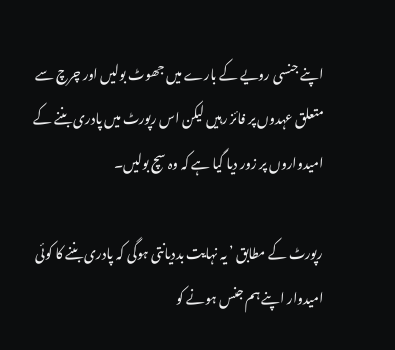اپنے جنسی رویے کے بارے میں جھوٹ بولیں اور چرچ سے متعلق عہدوں پر فائز رہیں لیکن اس رپورٹ میں پادری بننے کے امیدواروں پر زور دیا گیا ہے کہ وہ سچ بولیں۔

رپورٹ کے مطابق ’ یہ نہایت بددیانتی ہوگی کہ پادری بننے کا کوئی امیدوار اپنے ہم جنس ہونے کو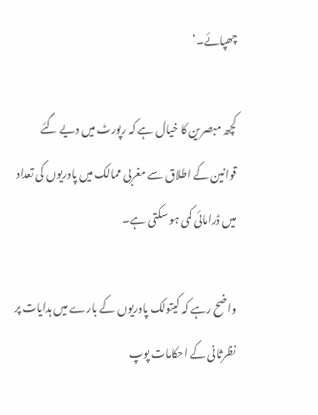چھپائے۔‘

کچھ مبصرین کا خیال ہے کہ رپورٹ میں دیے گئے قوانین کے اطلاق سے مغربی ممالک میں پادریوں کی تعداد میں ڈرامائی کمی ہو سکتی ہے۔

واضح رہے کہ کیتولک پادریوں کے بارے میں ہدایات پر نظرثانی کے احکامات پوپ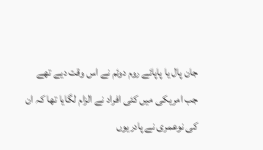جان پال یا پاپائے روم دوئم نے اس وقت دیے تھے جب امریکی میں کئی افراد نے الزام لگایا تھا کہ ان کی نوعمری نے پادریوں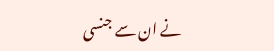نے ان سے جنسی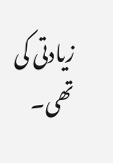زیادتی کی تھی۔